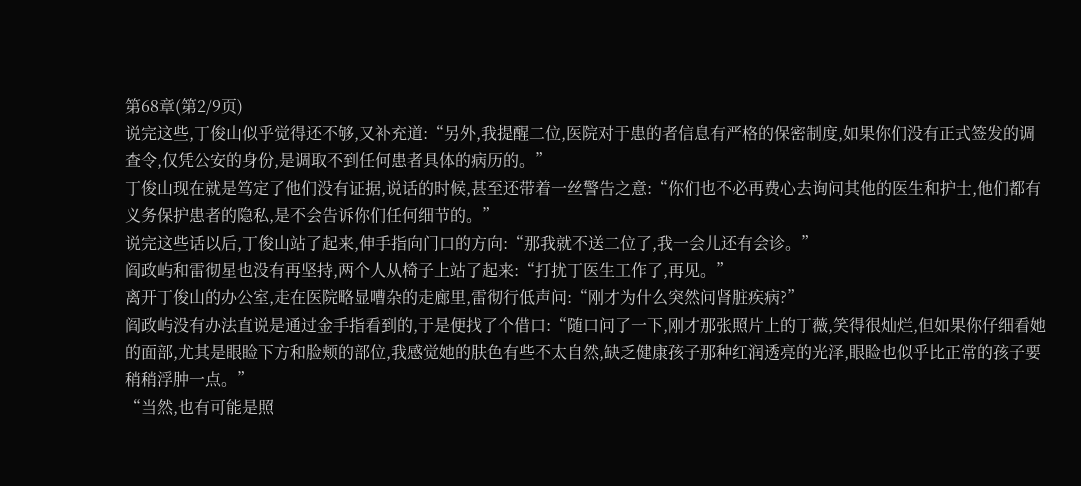第68章(第2/9页)
说完这些,丁俊山似乎觉得还不够,又补充道:“另外,我提醒二位,医院对于患的者信息有严格的保密制度,如果你们没有正式签发的调查令,仅凭公安的身份,是调取不到任何患者具体的病历的。”
丁俊山现在就是笃定了他们没有证据,说话的时候,甚至还带着一丝警告之意:“你们也不必再费心去询问其他的医生和护士,他们都有义务保护患者的隐私,是不会告诉你们任何细节的。”
说完这些话以后,丁俊山站了起来,伸手指向门口的方向:“那我就不送二位了,我一会儿还有会诊。”
阎政屿和雷彻星也没有再坚持,两个人从椅子上站了起来:“打扰丁医生工作了,再见。”
离开丁俊山的办公室,走在医院略显嘈杂的走廊里,雷彻行低声问:“刚才为什么突然问肾脏疾病?”
阎政屿没有办法直说是通过金手指看到的,于是便找了个借口:“随口问了一下,刚才那张照片上的丁薇,笑得很灿烂,但如果你仔细看她的面部,尤其是眼睑下方和脸颊的部位,我感觉她的肤色有些不太自然,缺乏健康孩子那种红润透亮的光泽,眼睑也似乎比正常的孩子要稍稍浮肿一点。”
“当然,也有可能是照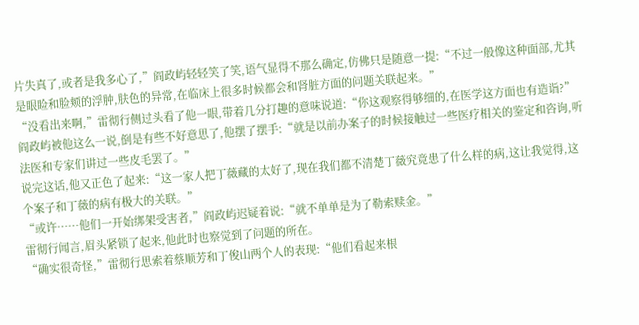片失真了,或者是我多心了,”阎政屿轻轻笑了笑,语气显得不那么确定,仿佛只是随意一提:“不过一般像这种面部,尤其是眼睑和脸颊的浮肿,肤色的异常,在临床上很多时候都会和肾脏方面的问题关联起来。”
“没看出来啊,”雷彻行侧过头看了他一眼,带着几分打趣的意味说道:“你这观察得够细的,在医学这方面也有造诣?”
阎政屿被他这么一说,倒是有些不好意思了,他摆了摆手:“就是以前办案子的时候接触过一些医疗相关的鉴定和咨询,听法医和专家们讲过一些皮毛罢了。”
说完这话,他又正色了起来:“这一家人把丁薇藏的太好了,现在我们都不清楚丁薇究竟患了什么样的病,这让我觉得,这个案子和丁薇的病有极大的关联。”
“或许……他们一开始绑架受害者,”阎政屿迟疑着说:“就不单单是为了勒索赎金。”
雷彻行闻言,眉头紧锁了起来,他此时也察觉到了问题的所在。
“确实很奇怪,”雷彻行思索着蔡顺芳和丁俊山两个人的表现:“他们看起来根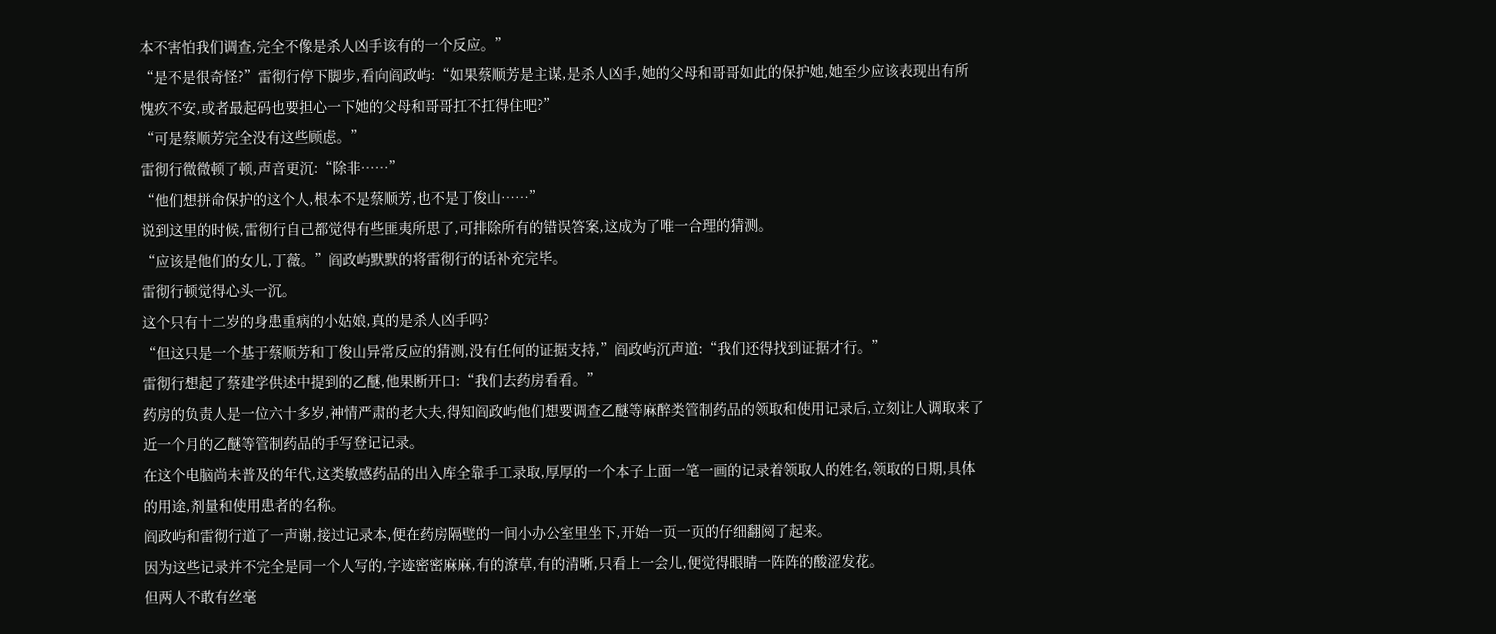本不害怕我们调查,完全不像是杀人凶手该有的一个反应。”
“是不是很奇怪?”雷彻行停下脚步,看向阎政屿:“如果蔡顺芳是主谋,是杀人凶手,她的父母和哥哥如此的保护她,她至少应该表现出有所愧疚不安,或者最起码也要担心一下她的父母和哥哥扛不扛得住吧?”
“可是蔡顺芳完全没有这些顾虑。”
雷彻行微微顿了顿,声音更沉:“除非……”
“他们想拼命保护的这个人,根本不是蔡顺芳,也不是丁俊山……”
说到这里的时候,雷彻行自己都觉得有些匪夷所思了,可排除所有的错误答案,这成为了唯一合理的猜测。
“应该是他们的女儿,丁薇。”阎政屿默默的将雷彻行的话补充完毕。
雷彻行顿觉得心头一沉。
这个只有十二岁的身患重病的小姑娘,真的是杀人凶手吗?
“但这只是一个基于蔡顺芳和丁俊山异常反应的猜测,没有任何的证据支持,”阎政屿沉声道:“我们还得找到证据才行。”
雷彻行想起了蔡建学供述中提到的乙醚,他果断开口:“我们去药房看看。”
药房的负责人是一位六十多岁,神情严肃的老大夫,得知阎政屿他们想要调查乙醚等麻醉类管制药品的领取和使用记录后,立刻让人调取来了近一个月的乙醚等管制药品的手写登记记录。
在这个电脑尚未普及的年代,这类敏感药品的出入库全靠手工录取,厚厚的一个本子上面一笔一画的记录着领取人的姓名,领取的日期,具体的用途,剂量和使用患者的名称。
阎政屿和雷彻行道了一声谢,接过记录本,便在药房隔壁的一间小办公室里坐下,开始一页一页的仔细翻阅了起来。
因为这些记录并不完全是同一个人写的,字迹密密麻麻,有的潦草,有的清晰,只看上一会儿,便觉得眼睛一阵阵的酸涩发花。
但两人不敢有丝毫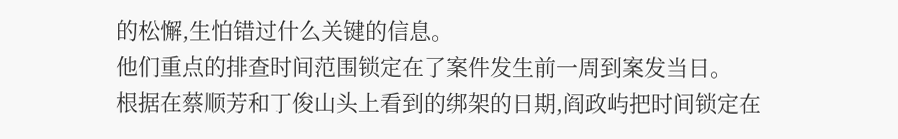的松懈,生怕错过什么关键的信息。
他们重点的排查时间范围锁定在了案件发生前一周到案发当日。
根据在蔡顺芳和丁俊山头上看到的绑架的日期,阎政屿把时间锁定在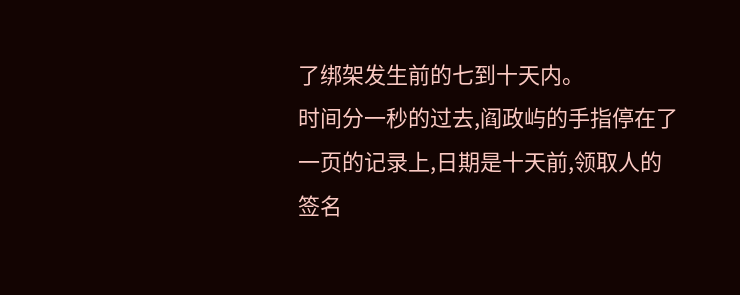了绑架发生前的七到十天内。
时间分一秒的过去,阎政屿的手指停在了一页的记录上,日期是十天前,领取人的签名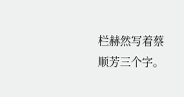栏赫然写着蔡顺芳三个字。